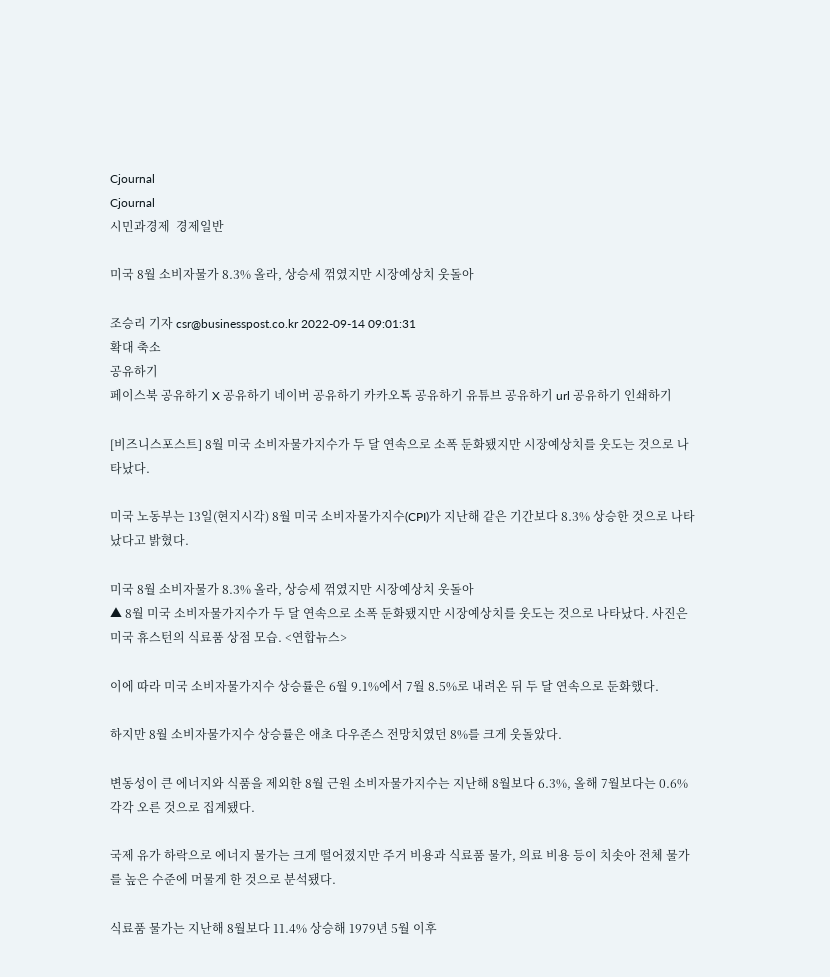Cjournal
Cjournal
시민과경제  경제일반

미국 8월 소비자물가 8.3% 올라, 상승세 꺾였지만 시장예상치 웃돌아

조승리 기자 csr@businesspost.co.kr 2022-09-14 09:01:31
확대 축소
공유하기
페이스북 공유하기 X 공유하기 네이버 공유하기 카카오톡 공유하기 유튜브 공유하기 url 공유하기 인쇄하기

[비즈니스포스트] 8월 미국 소비자물가지수가 두 달 연속으로 소폭 둔화됐지만 시장예상치를 웃도는 것으로 나타났다.

미국 노동부는 13일(현지시각) 8월 미국 소비자물가지수(CPI)가 지난해 같은 기간보다 8.3% 상승한 것으로 나타났다고 밝혔다.

미국 8월 소비자물가 8.3% 올라, 상승세 꺾였지만 시장예상치 웃돌아
▲ 8월 미국 소비자물가지수가 두 달 연속으로 소폭 둔화됐지만 시장예상치를 웃도는 것으로 나타났다. 사진은 미국 휴스턴의 식료품 상점 모습. <연합뉴스>

이에 따라 미국 소비자물가지수 상승률은 6월 9.1%에서 7월 8.5%로 내려온 뒤 두 달 연속으로 둔화했다.

하지만 8월 소비자물가지수 상승률은 애초 다우존스 전망치였던 8%를 크게 웃돌았다.

변동성이 큰 에너지와 식품을 제외한 8월 근원 소비자물가지수는 지난해 8월보다 6.3%, 올해 7월보다는 0.6% 각각 오른 것으로 집계됐다.

국제 유가 하락으로 에너지 물가는 크게 떨어졌지만 주거 비용과 식료품 물가, 의료 비용 등이 치솟아 전체 물가를 높은 수준에 머물게 한 것으로 분석됐다.

식료품 물가는 지난해 8월보다 11.4% 상승해 1979년 5월 이후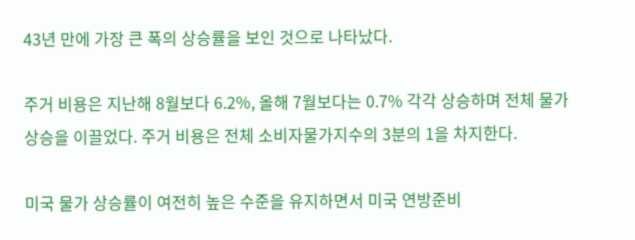43년 만에 가장 큰 폭의 상승률을 보인 것으로 나타났다.

주거 비용은 지난해 8월보다 6.2%, 올해 7월보다는 0.7% 각각 상승하며 전체 물가 상승을 이끌었다. 주거 비용은 전체 소비자물가지수의 3분의 1을 차지한다.

미국 물가 상승률이 여전히 높은 수준을 유지하면서 미국 연방준비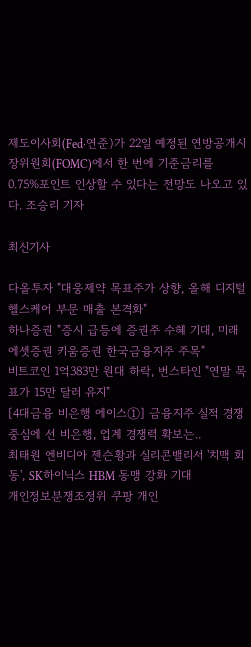제도이사회(Fed·연준)가 22일 예정된 연방공개시장위원회(FOMC)에서 한 번에 기준금리를 0.75%포인트 인상할 수 있다는 전망도 나오고 있다. 조승리 기자

최신기사

다올투자 "대웅제약 목표주가 상향, 올해 디지털헬스케어 부문 매출 본격화"
하나증권 "증시 급등에 증권주 수혜 기대, 미래에셋증권 키움증권 한국금융지주 주목"
비트코인 1억383만 원대 하락, 번스타인 "연말 목표가 15만 달러 유지"
[4대금융 비은행 에이스①] 금융지주 실적 경쟁 중심에 선 비은행, 업계 경쟁력 확보는..
최태원 엔비디아 젠슨황과 실리콘밸리서 '치맥 회동', SK하이닉스 HBM 동맹 강화 기대
개인정보분쟁조정위 쿠팡 개인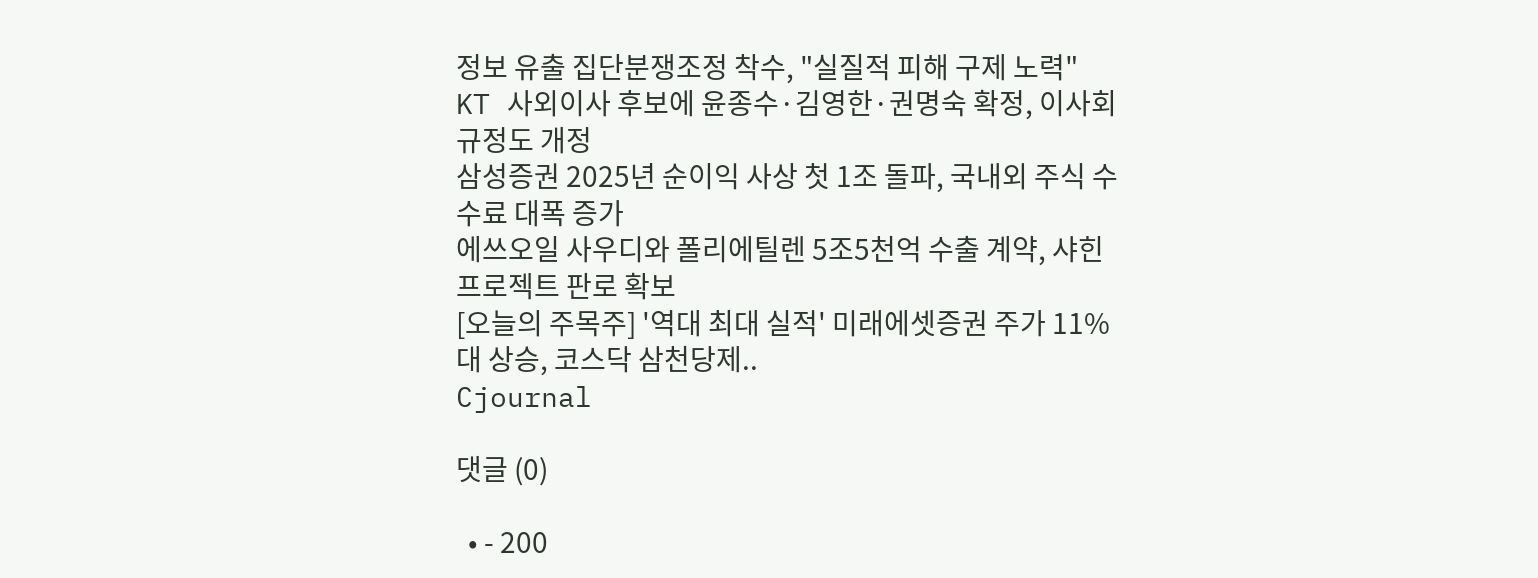정보 유출 집단분쟁조정 착수, "실질적 피해 구제 노력"
KT 사외이사 후보에 윤종수·김영한·권명숙 확정, 이사회 규정도 개정
삼성증권 2025년 순이익 사상 첫 1조 돌파, 국내외 주식 수수료 대폭 증가
에쓰오일 사우디와 폴리에틸렌 5조5천억 수출 계약, 샤힌프로젝트 판로 확보
[오늘의 주목주] '역대 최대 실적' 미래에셋증권 주가 11%대 상승, 코스닥 삼천당제..
Cjournal

댓글 (0)

  • - 200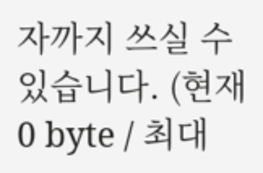자까지 쓰실 수 있습니다. (현재 0 byte / 최대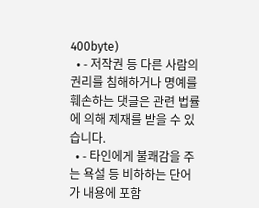400byte)
  • - 저작권 등 다른 사람의 권리를 침해하거나 명예를 훼손하는 댓글은 관련 법률에 의해 제재를 받을 수 있습니다.
  • - 타인에게 불쾌감을 주는 욕설 등 비하하는 단어가 내용에 포함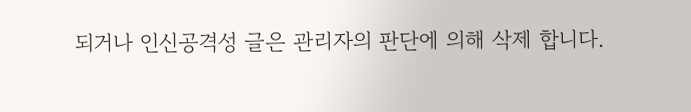되거나 인신공격성 글은 관리자의 판단에 의해 삭제 합니다.